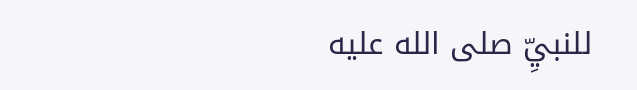للنبيِّ صلى الله عليه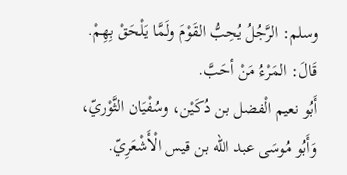وسلم: الرَّجُلُ يُحِبُّ القَوْمَ ولَمَّا يَلْحَقْ بِهِمْ. قَالَ: المَرْءُ مَنْ أحَبَّ.
أَبُو نعيم الْفضل بن دُكَيْن، وسُفْيَان الثَّوْريّ، وَأَبُو مُوسَى عبد الله بن قيس الْأَشْعَرِيّ.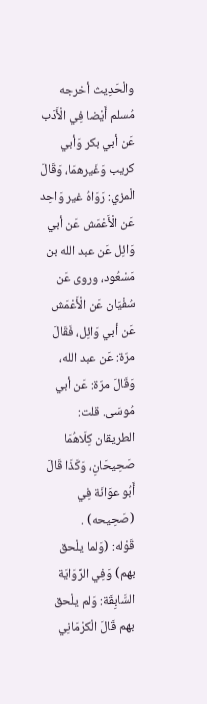والْحَدِيث أخرجه مُسلم أَيْضا فِي الْأَدَب عَن أبي بكر وَأبي كريب وَغَيرهمَا، وَقَالَ الْمزي: رَوَاهُ غير وَاحِد عَن الْأَعْمَش عَن أبي وَائِل عَن عبد الله بن مَسْعُود، وروى عَن سُفْيَان عَن الْأَعْمَش عَن أبي وَائِل، فَقَالَ مرّة: عَن عبد الله، وَقَالَ مرّة: عَن أبي مُوسَى. قلت: الطريقان كِلَاهُمَا صَحِيحَانِ، وَكَذَا قَالَ أَبُو عوَانَة فِي (صَحِيحه) .
قَوْله: (وَلما يلْحق بهم) وَفِي الرِّوَايَة السَّابِقَة: وَلم يلْحق بهم قَالَ الْكرْمَانِي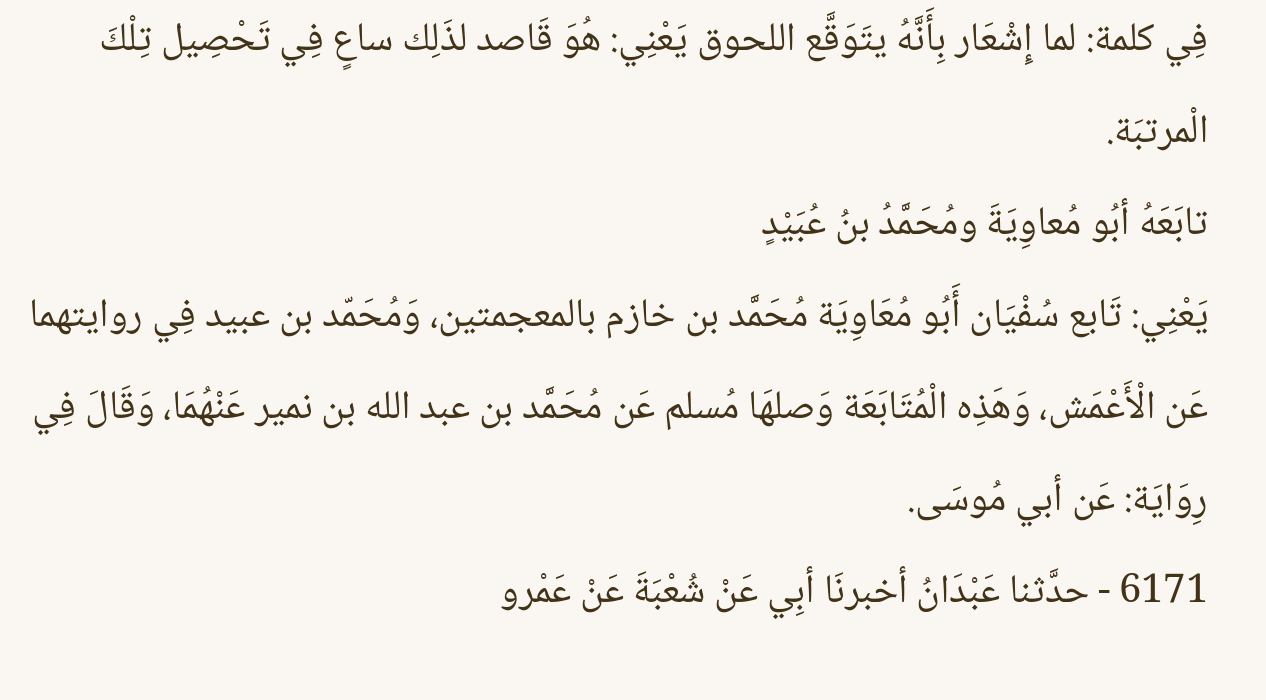فِي كلمة: لما إِشْعَار بِأَنَّهُ يتَوَقَّع اللحوق يَعْنِي: هُوَ قَاصد لذَلِك ساعٍ فِي تَحْصِيل تِلْكَ الْمرتبَة.
تابَعَهُ أبُو مُعاوِيَةَ ومُحَمَّدُ بنُ عُبَيْدٍ
يَعْنِي: تَابع سُفْيَان أَبُو مُعَاوِيَة مُحَمَّد بن خازم بالمعجمتين، وَمُحَمّد بن عبيد فِي روايتهما عَن الْأَعْمَش، وَهَذِه الْمُتَابَعَة وَصلهَا مُسلم عَن مُحَمَّد بن عبد الله بن نمير عَنْهُمَا، وَقَالَ فِي رِوَايَة: عَن أبي مُوسَى.
6171 - حدَّثنا عَبْدَانُ أخبرنَا أبِي عَنْ شُعْبَةَ عَنْ عَمْرو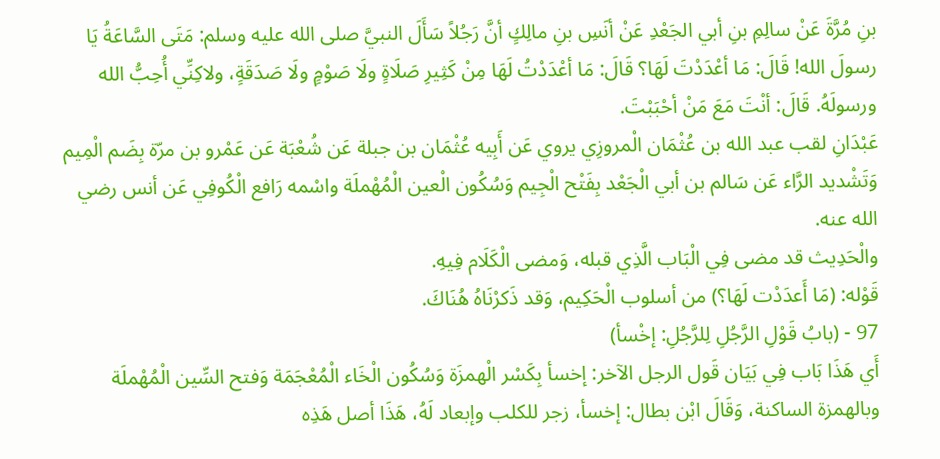بنِ مُرَّةَ عَنْ سالِمِ بنِ أبي الجَعْدِ عَنْ أنَسِ بنِ مالِكٍ أنَّ رَجُلاً سَأَلَ النبيَّ صلى الله عليه وسلم: مَتَى السَّاعَةُ يَا رسولَ الله! قَالَ: مَا أعْدَدْتَ لَهَا؟ قَالَ: مَا أعْدَدْتُ لَهَا مِنْ كَثِيرِ صَلَاةٍ ولَا صَوْمٍ ولَا صَدَقَةٍ، ولاكِنِّي أُحِبُّ الله ورسولَهُ. قَالَ: أنْتَ مَعَ مَنْ أحْبَبْتَ.
عَبْدَانِ لقب عبد الله بن عُثْمَان الْمروزِي يروي عَن أَبِيه عُثْمَان بن جبلة عَن شُعْبَة عَن عَمْرو بن مرّة بِضَم الْمِيم وَتَشْديد الرَّاء عَن سَالم بن أبي الْجَعْد بِفَتْح الْجِيم وَسُكُون الْعين الْمُهْملَة واسْمه رَافع الْكُوفِي عَن أنس رضي الله عنه.
والْحَدِيث قد مضى فِي الْبَاب الَّذِي قبله، وَمضى الْكَلَام فِيهِ.
قَوْله: (مَا أَعدَدْت لَهَا؟) من أسلوب الْحَكِيم، وَقد ذَكرْنَاهُ هُنَاكَ.
97 - (بابُ قَوْلِ الرَّجُلِ لِلرَّجُلِ: إخْسأ)
أَي هَذَا بَاب فِي بَيَان قَول الرجل الآخر: إخسأ بِكَسْر الْهمزَة وَسُكُون الْخَاء الْمُعْجَمَة وَفتح السِّين الْمُهْملَة وبالهمزة الساكنة، وَقَالَ ابْن بطال: إخسأ، زجر للكلب وإبعاد لَهُ، هَذَا أصل هَذِه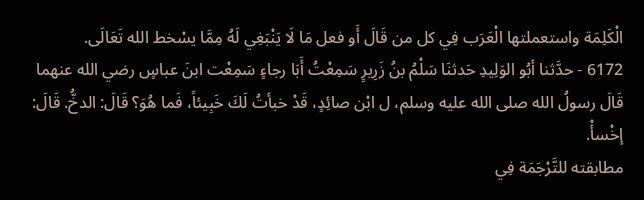الْكَلِمَة واستعملتها الْعَرَب فِي كل من قَالَ أَو فعل مَا لَا يَنْبَغِي لَهُ مِمَّا يسْخط الله تَعَالَى.
6172 - حدَّثنا أبُو الوَلِيدِ حَدثنَا سَلْمُ بنُ زَرِيرٍ سَمِعْتُ أَبَا رجاءٍ سَمِعْت ابنَ عباسٍ رضي الله عنهما قَالَ رسولُ الله صلى الله عليه وسلم، ل ابْن صائِدٍ، قَدْ خبأتُ لَكَ خَبِيئاً، فَما هُوَ؟ قَالَ: الدخُّ. قَالَ: إخْسأْ.
مطابقته للتَّرْجَمَة فِي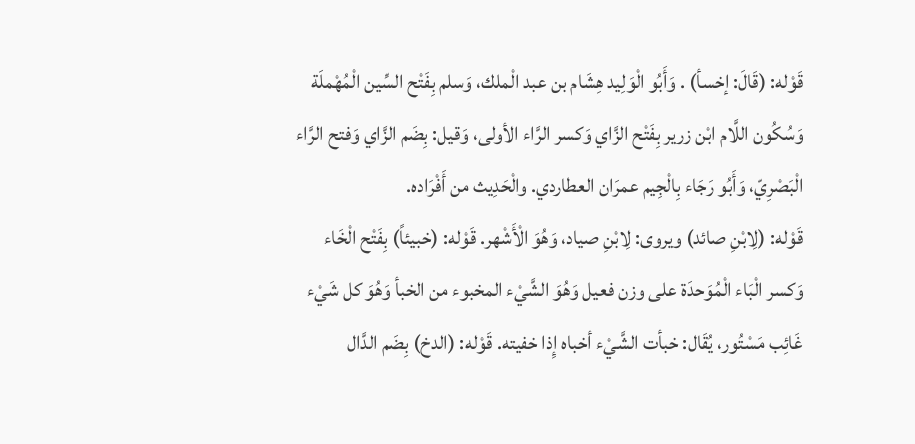قَوْله: (قَالَ: إخسأ) . وَأَبُو الْوَلِيد هِشَام بن عبد الْملك، وَسلم بِفَتْح السِّين الْمُهْملَة وَسُكُون اللَّام ابْن زرير بِفَتْح الزَّاي وَكسر الرَّاء الأولى، وَقيل: بِضَم الزَّاي وَفتح الرَّاء الْبَصْرِيّ، وَأَبُو رَجَاء بِالْجِيم عمرَان العطاردي. والْحَدِيث من أَفْرَاده.
قَوْله: (لِابْنِ صائد) ويروى: لِابْنِ صياد، وَهُوَ الْأَشْهر. قَوْله: (خبيئاً) بِفَتْح الْخَاء وَكسر الْبَاء الْمُوَحدَة على وزن فعيل وَهُوَ الشَّيْء المخبوء من الخبأ وَهُوَ كل شَيْء غَائِب مَسْتُور، يُقَال: خبأت الشَّيْء أخباه إِذا خفيته. قَوْله: (الدخ) بِضَم الدَّال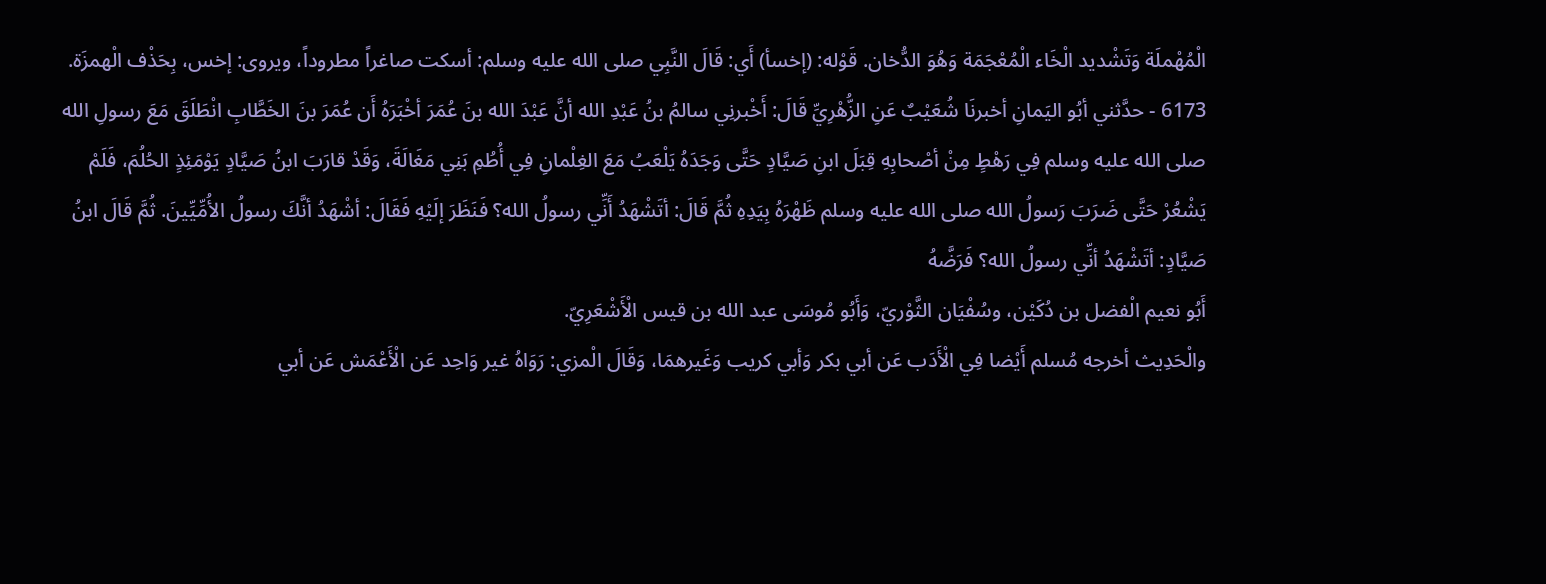الْمُهْملَة وَتَشْديد الْخَاء الْمُعْجَمَة وَهُوَ الدُّخان. قَوْله: (إخسأ) أَي: قَالَ النَّبِي صلى الله عليه وسلم: أسكت صاغراً مطروداً، ويروى: إخس، بِحَذْف الْهمزَة.
6173 - حدَّثني أبُو اليَمانِ أخبرنَا شُعَيْبٌ عَنِ الزُّهْرِيِّ قَالَ: أَخْبرنِي سالمُ بنُ عَبْدِ الله أنَّ عَبْدَ الله بنَ عُمَرَ أخْبَرَهُ أَن عُمَرَ بنَ الخَطَّابِ انْطَلَقَ مَعَ رسولِ الله صلى الله عليه وسلم فِي رَهْطٍ مِنْ أصْحابِهِ قِبَلَ ابنِ صَيَّادٍ حَتَّى وَجَدَهُ يَلْعَبُ مَعَ الغِلْمانِ فِي أُطُمِ بَنِي مَغَالَةَ، وَقَدْ قارَبَ ابنُ صَيَّادٍ يَوْمَئِذٍ الحُلُمَ، فَلَمْ يَشْعُرْ حَتَّى ضَرَبَ رَسولُ الله صلى الله عليه وسلم ظَهْرَهُ بِيَدِهِ ثُمَّ قَالَ: أتَشْهَدُ أَنِّي رسولُ الله؟ فَنَظَرَ إلَيْهِ فَقَالَ: أشْهَدُ أنَّكَ رسولُ الأُمِّيِّينَ. ثُمَّ قَالَ ابنُ صَيَّادٍ: أتَشْهَدُ أنِّي رسولُ الله؟ فَرَضَّهُ
أَبُو نعيم الْفضل بن دُكَيْن، وسُفْيَان الثَّوْريّ، وَأَبُو مُوسَى عبد الله بن قيس الْأَشْعَرِيّ.
والْحَدِيث أخرجه مُسلم أَيْضا فِي الْأَدَب عَن أبي بكر وَأبي كريب وَغَيرهمَا، وَقَالَ الْمزي: رَوَاهُ غير وَاحِد عَن الْأَعْمَش عَن أبي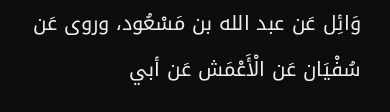وَائِل عَن عبد الله بن مَسْعُود، وروى عَن سُفْيَان عَن الْأَعْمَش عَن أبي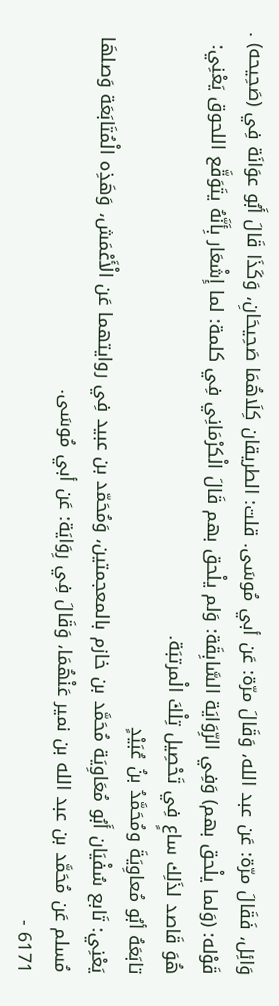وَائِل، فَقَالَ مرّة: عَن عبد الله، وَقَالَ مرّة: عَن أبي مُوسَى. قلت: الطريقان كِلَاهُمَا صَحِيحَانِ، وَكَذَا قَالَ أَبُو عوَانَة فِي (صَحِيحه) .
قَوْله: (وَلما يلْحق بهم) وَفِي الرِّوَايَة السَّابِقَة: وَلم يلْحق بهم قَالَ الْكرْمَانِي فِي كلمة: لما إِشْعَار بِأَنَّهُ يتَوَقَّع اللحوق يَعْنِي: هُوَ قَاصد لذَلِك ساعٍ فِي تَحْصِيل تِلْكَ الْمرتبَة.
تابَعَهُ أبُو مُعاوِيَةَ ومُحَمَّدُ بنُ عُبَيْدٍ
يَعْنِي: تَابع سُفْيَان أَبُو مُعَاوِيَة مُحَمَّد بن خازم بالمعجمتين، وَمُحَمّد بن عبيد فِي روايتهما عَن الْأَعْمَش، وَهَذِه الْمُتَابَعَة وَصلهَا مُسلم عَن مُحَمَّد بن عبد الله بن نمير عَنْهُمَا، وَقَالَ فِي رِوَايَة: عَن أبي مُوسَى.
6171 -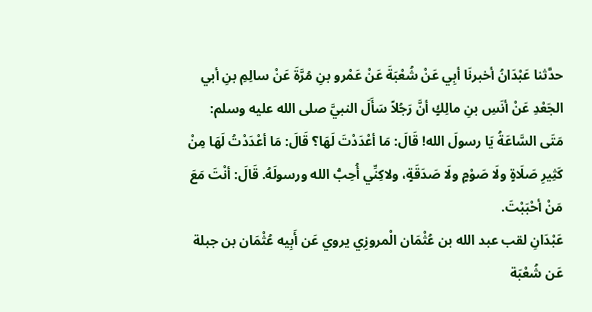حدَّثنا عَبْدَانُ أخبرنَا أبِي عَنْ شُعْبَةَ عَنْ عَمْرو بنِ مُرَّةَ عَنْ سالِمِ بنِ أبي الجَعْدِ عَنْ أنَسِ بنِ مالِكٍ أنَّ رَجُلاً سَأَلَ النبيَّ صلى الله عليه وسلم: مَتَى السَّاعَةُ يَا رسولَ الله! قَالَ: مَا أعْدَدْتَ لَهَا؟ قَالَ: مَا أعْدَدْتُ لَهَا مِنْ كَثِيرِ صَلَاةٍ ولَا صَوْمٍ ولَا صَدَقَةٍ، ولاكِنِّي أُحِبُّ الله ورسولَهُ. قَالَ: أنْتَ مَعَ مَنْ أحْبَبْتَ.
عَبْدَانِ لقب عبد الله بن عُثْمَان الْمروزِي يروي عَن أَبِيه عُثْمَان بن جبلة عَن شُعْبَة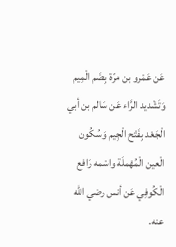عَن عَمْرو بن مرّة بِضَم الْمِيم وَتَشْديد الرَّاء عَن سَالم بن أبي الْجَعْد بِفَتْح الْجِيم وَسُكُون الْعين الْمُهْملَة واسْمه رَافع الْكُوفِي عَن أنس رضي الله عنه.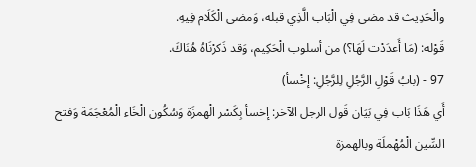والْحَدِيث قد مضى فِي الْبَاب الَّذِي قبله، وَمضى الْكَلَام فِيهِ.
قَوْله: (مَا أَعدَدْت لَهَا؟) من أسلوب الْحَكِيم، وَقد ذَكرْنَاهُ هُنَاكَ.
97 - (بابُ قَوْلِ الرَّجُلِ لِلرَّجُلِ: إخْسأ)
أَي هَذَا بَاب فِي بَيَان قَول الرجل الآخر: إخسأ بِكَسْر الْهمزَة وَسُكُون الْخَاء الْمُعْجَمَة وَفتح السِّين الْمُهْملَة وبالهمزة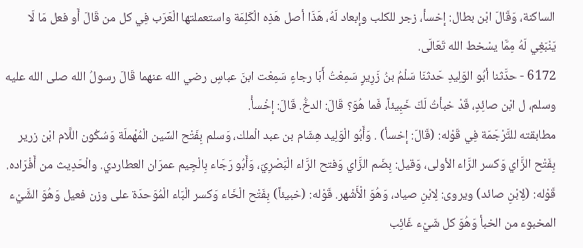الساكنة، وَقَالَ ابْن بطال: إخسأ، زجر للكلب وإبعاد لَهُ، هَذَا أصل هَذِه الْكَلِمَة واستعملتها الْعَرَب فِي كل من قَالَ أَو فعل مَا لَا يَنْبَغِي لَهُ مِمَّا يسْخط الله تَعَالَى.
6172 - حدَّثنا أبُو الوَلِيدِ حَدثنَا سَلْمُ بنُ زَرِيرٍ سَمِعْتُ أَبَا رجاءٍ سَمِعْت ابنَ عباسٍ رضي الله عنهما قَالَ رسولُ الله صلى الله عليه وسلم، ل ابْن صائِدٍ، قَدْ خبأتُ لَكَ خَبِيئاً، فَما هُوَ؟ قَالَ: الدخُّ. قَالَ: إخْسأْ.
مطابقته للتَّرْجَمَة فِي قَوْله: (قَالَ: إخسأ) . وَأَبُو الْوَلِيد هِشَام بن عبد الْملك، وَسلم بِفَتْح السِّين الْمُهْملَة وَسُكُون اللَّام ابْن زرير بِفَتْح الزَّاي وَكسر الرَّاء الأولى، وَقيل: بِضَم الزَّاي وَفتح الرَّاء الْبَصْرِيّ، وَأَبُو رَجَاء بِالْجِيم عمرَان العطاردي. والْحَدِيث من أَفْرَاده.
قَوْله: (لِابْنِ صائد) ويروى: لِابْنِ صياد، وَهُوَ الْأَشْهر. قَوْله: (خبيئاً) بِفَتْح الْخَاء وَكسر الْبَاء الْمُوَحدَة على وزن فعيل وَهُوَ الشَّيْء المخبوء من الخبأ وَهُوَ كل شَيْء غَائِب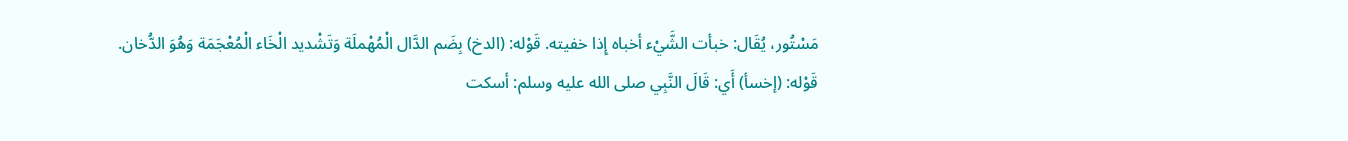مَسْتُور، يُقَال: خبأت الشَّيْء أخباه إِذا خفيته. قَوْله: (الدخ) بِضَم الدَّال الْمُهْملَة وَتَشْديد الْخَاء الْمُعْجَمَة وَهُوَ الدُّخان. قَوْله: (إخسأ) أَي: قَالَ النَّبِي صلى الله عليه وسلم: أسكت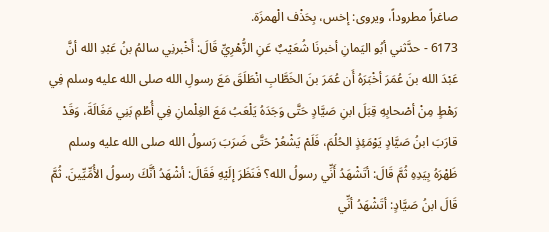صاغراً مطروداً، ويروى: إخس، بِحَذْف الْهمزَة.
6173 - حدَّثني أبُو اليَمانِ أخبرنَا شُعَيْبٌ عَنِ الزُّهْرِيِّ قَالَ: أَخْبرنِي سالمُ بنُ عَبْدِ الله أنَّ عَبْدَ الله بنَ عُمَرَ أخْبَرَهُ أَن عُمَرَ بنَ الخَطَّابِ انْطَلَقَ مَعَ رسولِ الله صلى الله عليه وسلم فِي رَهْطٍ مِنْ أصْحابِهِ قِبَلَ ابنِ صَيَّادٍ حَتَّى وَجَدَهُ يَلْعَبُ مَعَ الغِلْمانِ فِي أُطُمِ بَنِي مَغَالَةَ، وَقَدْ قارَبَ ابنُ صَيَّادٍ يَوْمَئِذٍ الحُلُمَ، فَلَمْ يَشْعُرْ حَتَّى ضَرَبَ رَسولُ الله صلى الله عليه وسلم ظَهْرَهُ بِيَدِهِ ثُمَّ قَالَ: أتَشْهَدُ أَنِّي رسولُ الله؟ فَنَظَرَ إلَيْهِ فَقَالَ: أشْهَدُ أنَّكَ رسولُ الأُمِّيِّينَ. ثُمَّ قَالَ ابنُ صَيَّادٍ: أتَشْهَدُ أنِّي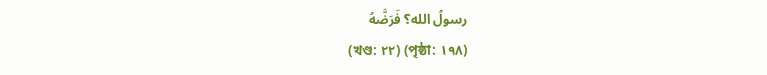رسولُ الله؟ فَرَضَّهُ
(খণ্ড: ٢٢) (পৃষ্ঠা: ١٩٨)